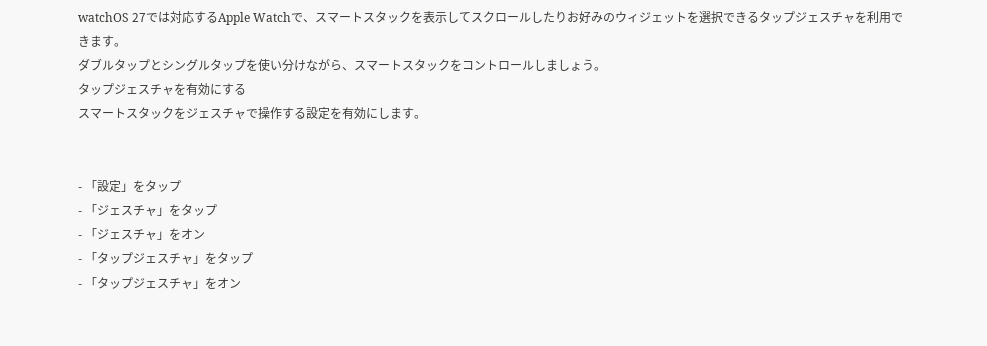watchOS 27では対応するApple Watchで、スマートスタックを表示してスクロールしたりお好みのウィジェットを選択できるタップジェスチャを利用できます。
ダブルタップとシングルタップを使い分けながら、スマートスタックをコントロールしましょう。
タップジェスチャを有効にする
スマートスタックをジェスチャで操作する設定を有効にします。


- 「設定」をタップ
- 「ジェスチャ」をタップ
- 「ジェスチャ」をオン
- 「タップジェスチャ」をタップ
- 「タップジェスチャ」をオン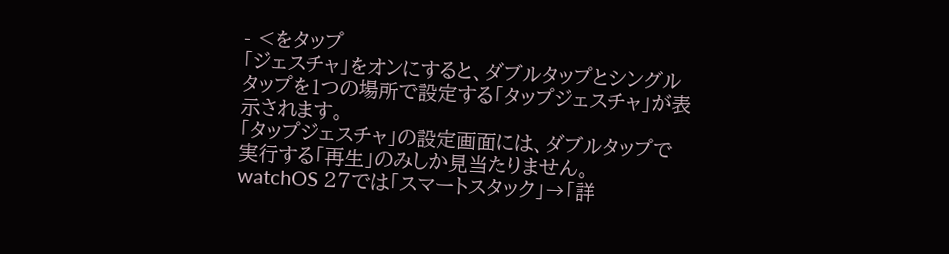- <をタップ
「ジェスチャ」をオンにすると、ダブルタップとシングルタップを1つの場所で設定する「タップジェスチャ」が表示されます。
「タップジェスチャ」の設定画面には、ダブルタップで実行する「再生」のみしか見当たりません。
watchOS 27では「スマートスタック」→「詳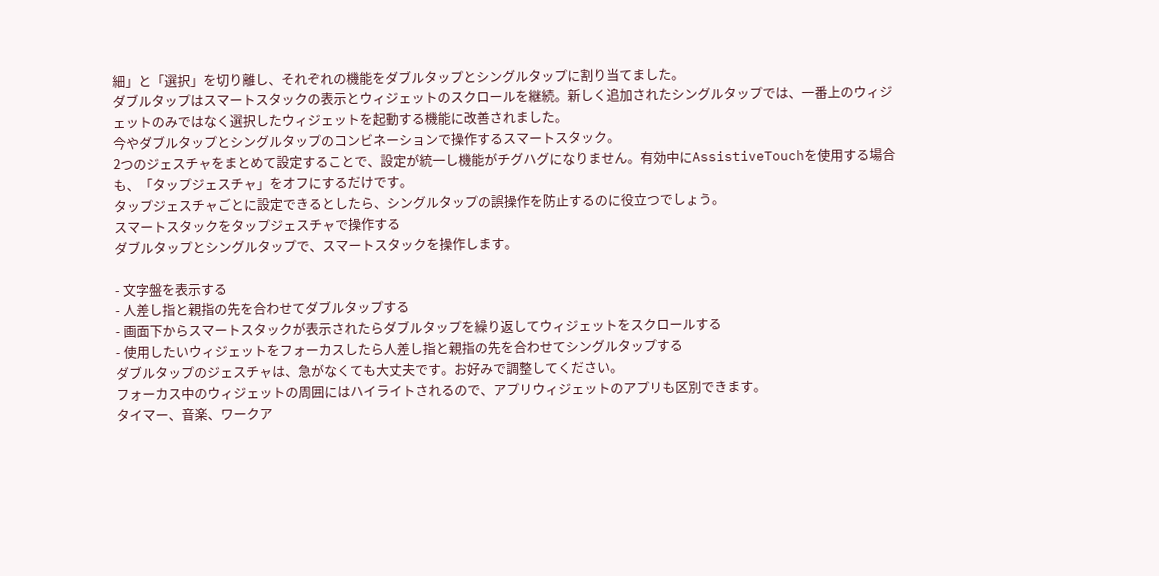細」と「選択」を切り離し、それぞれの機能をダブルタップとシングルタップに割り当てました。
ダブルタップはスマートスタックの表示とウィジェットのスクロールを継続。新しく追加されたシングルタップでは、一番上のウィジェットのみではなく選択したウィジェットを起動する機能に改善されました。
今やダブルタップとシングルタップのコンビネーションで操作するスマートスタック。
2つのジェスチャをまとめて設定することで、設定が統一し機能がチグハグになりません。有効中にAssistiveTouchを使用する場合も、「タップジェスチャ」をオフにするだけです。
タップジェスチャごとに設定できるとしたら、シングルタップの誤操作を防止するのに役立つでしょう。
スマートスタックをタップジェスチャで操作する
ダブルタップとシングルタップで、スマートスタックを操作します。

- 文字盤を表示する
- 人差し指と親指の先を合わせてダブルタップする
- 画面下からスマートスタックが表示されたらダブルタップを繰り返してウィジェットをスクロールする
- 使用したいウィジェットをフォーカスしたら人差し指と親指の先を合わせてシングルタップする
ダブルタップのジェスチャは、急がなくても大丈夫です。お好みで調整してください。
フォーカス中のウィジェットの周囲にはハイライトされるので、アプリウィジェットのアプリも区別できます。
タイマー、音楽、ワークア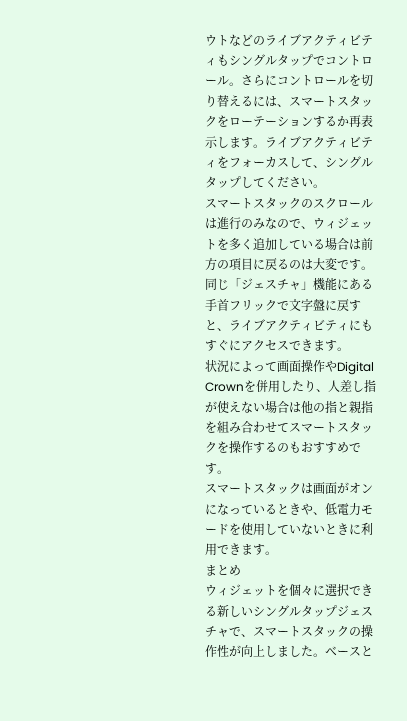ウトなどのライブアクティビティもシングルタップでコントロール。さらにコントロールを切り替えるには、スマートスタックをローテーションするか再表示します。ライブアクティビティをフォーカスして、シングルタップしてください。
スマートスタックのスクロールは進行のみなので、ウィジェットを多く追加している場合は前方の項目に戻るのは大変です。同じ「ジェスチャ」機能にある手首フリックで文字盤に戻すと、ライブアクティビティにもすぐにアクセスできます。
状況によって画面操作やDigital Crownを併用したり、人差し指が使えない場合は他の指と親指を組み合わせてスマートスタックを操作するのもおすすめです。
スマートスタックは画面がオンになっているときや、低電力モードを使用していないときに利用できます。
まとめ
ウィジェットを個々に選択できる新しいシングルタップジェスチャで、スマートスタックの操作性が向上しました。ベースと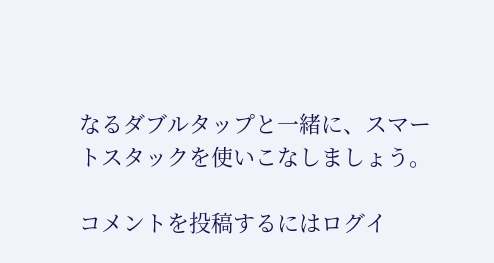なるダブルタップと一緒に、スマートスタックを使いこなしましょう。

コメントを投稿するにはログイ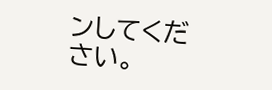ンしてください。